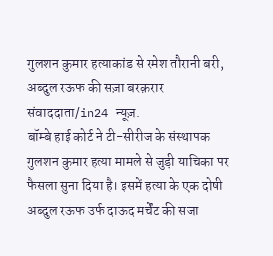गुलशन कुमार हत्याकांड से रमेश तौरानी बरी, अब्दुल रऊफ की सज़ा बरक़रार
संवाददाता/in24 न्यूज़.
बॉम्बे हाई कोर्ट ने टी-सीरीज के संस्थापक गुलशन कुमार हत्या मामले से जुड़ी याचिका पर फैसला सुना दिया है। इसमें हत्या के एक दोषी अब्दुल रऊफ उर्फ दाऊद मर्चेंट की सजा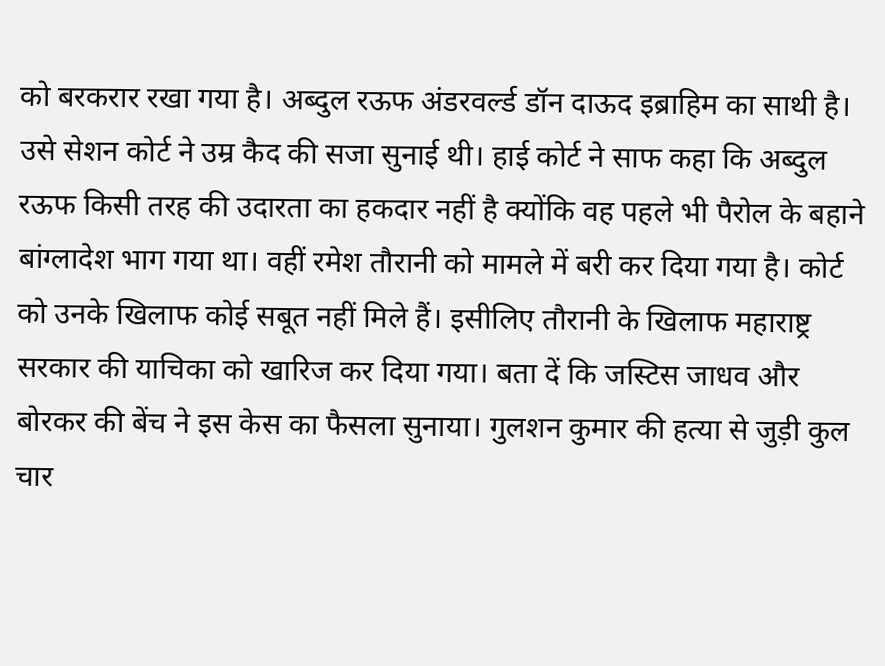को बरकरार रखा गया है। अब्दुल रऊफ अंडरवर्ल्ड डॉन दाऊद इब्राहिम का साथी है। उसे सेशन कोर्ट ने उम्र कैद की सजा सुनाई थी। हाई कोर्ट ने साफ कहा कि अब्दुल रऊफ किसी तरह की उदारता का हकदार नहीं है क्योंकि वह पहले भी पैरोल के बहाने बांग्लादेश भाग गया था। वहीं रमेश तौरानी को मामले में बरी कर दिया गया है। कोर्ट को उनके खिलाफ कोई सबूत नहीं मिले हैं। इसीलिए तौरानी के खिलाफ महाराष्ट्र सरकार की याचिका को खारिज कर दिया गया। बता दें कि जस्टिस जाधव और बोरकर की बेंच ने इस केस का फैसला सुनाया। गुलशन कुमार की हत्या से जुड़ी कुल चार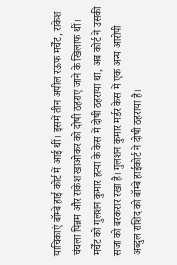याचिकाएं बॉम्बे हाई कोर्ट में आई थीं। इसमें तीन अपील रऊफ मर्चेंट, राकेश चंचला पिन्नम और राकेश खाओकर को दोषी ठहराए जाने के खिलाफ थीं। मर्चेंट को गुलशन कुमार हत्या के केस में दोषी ठहराया था, अब कोर्ट ने उसकी सजा को बरकरार रखा है। गुलशन कुमार मर्डर केस में एक अन्य आरोपी अब्दुल राशिद को बॉम्बे हाईकोर्ट ने दोषी ठहराया है।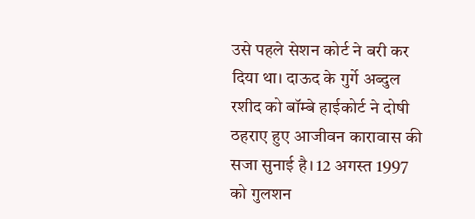उसे पहले सेशन कोर्ट ने बरी कर दिया था। दाऊद के गुर्गे अब्दुल रशीद को बॉम्बे हाईकोर्ट ने दोषी ठहराए हुए आजीवन कारावास की सजा सुनाई है। 12 अगस्त 1997 को गुलशन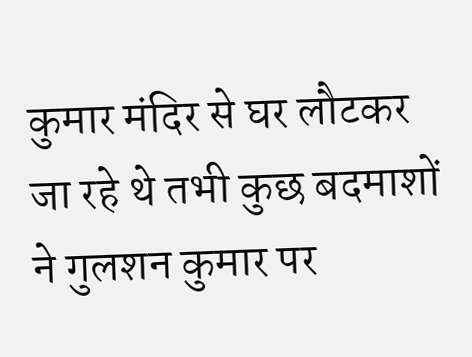कुमार मंदिर से घर लौटकर जा रहे थे तभी कुछ बदमाशों ने गुलशन कुमार पर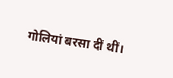गोलियां बरसा दीं थीं।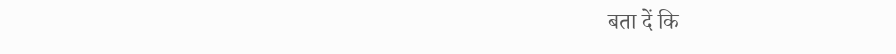बता दें कि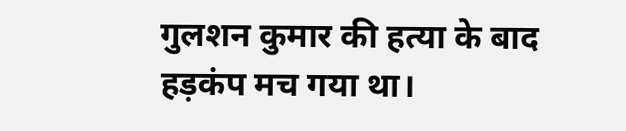गुलशन कुमार की हत्या के बाद हड़कंप मच गया था।